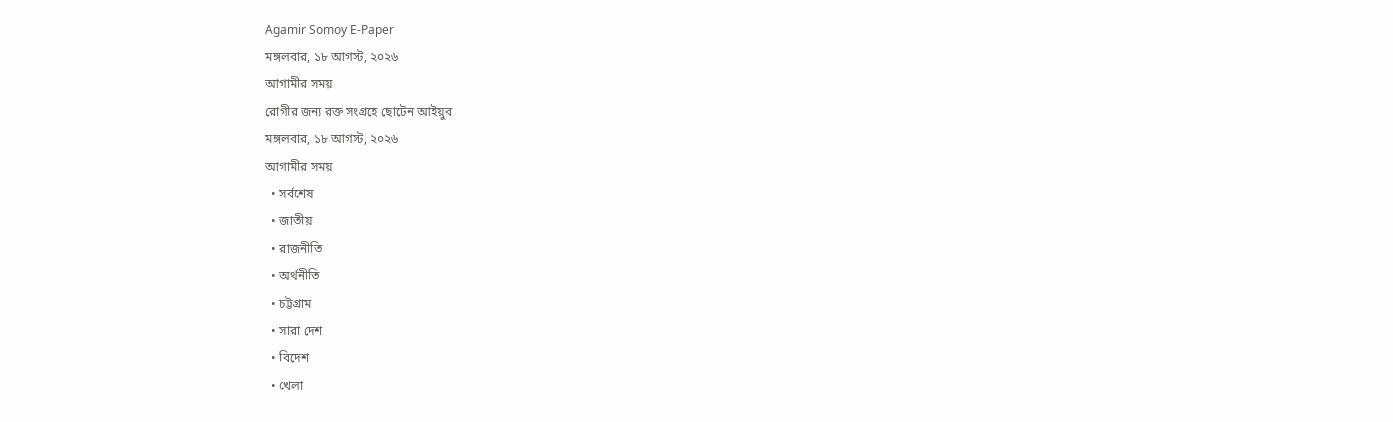Agamir Somoy E-Paper
মঙ্গলবার, ১৮ আগস্ট, ২০২৬
আগামীর সময়
রোগীর জন্য রক্ত সংগ্রহে ছোটেন আইয়ুব
মঙ্গলবার, ১৮ আগস্ট, ২০২৬
আগামীর সময়
  • সর্বশেষ
  • জাতীয়
  • রাজনীতি
  • অর্থনীতি
  • চট্টগ্রাম
  • সারা দেশ
  • বিদেশ
  • খেলা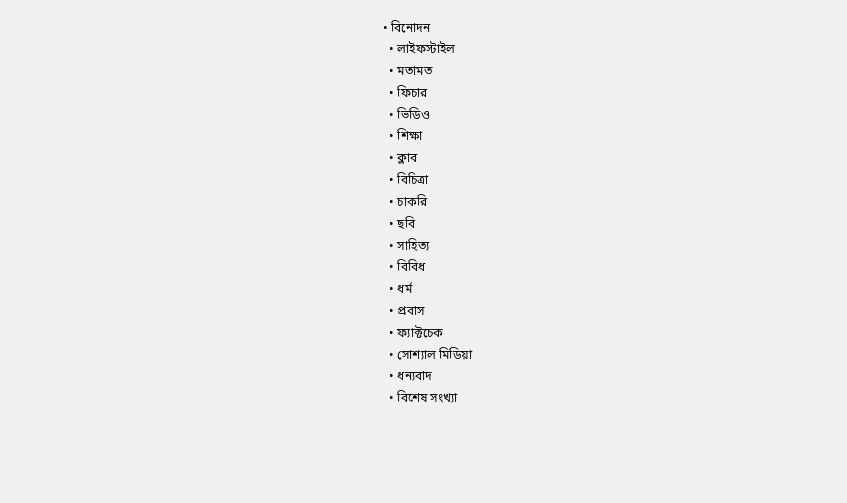• বিনোদন
  • লাইফস্টাইল
  • মতামত
  • ফিচার
  • ভিডিও
  • শিক্ষা
  • ক্লাব
  • বিচিত্রা
  • চাকরি
  • ছবি
  • সাহিত্য
  • বিবিধ
  • ধর্ম
  • প্রবাস
  • ফ্যাক্টচেক
  • সোশ্যাল মিডিয়া
  • ধন্যবাদ
  • বিশেষ সংখ্যা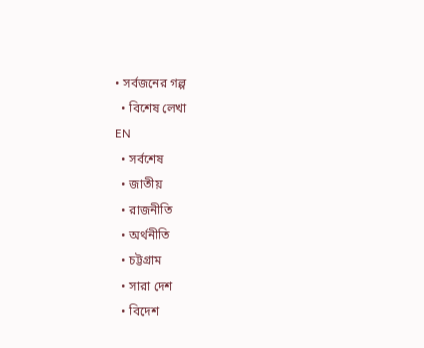• সর্বজনের গল্প
  • বিশেষ লেখা
EN
  • সর্বশেষ
  • জাতীয়
  • রাজনীতি
  • অর্থনীতি
  • চট্টগ্রাম
  • সারা দেশ
  • বিদেশ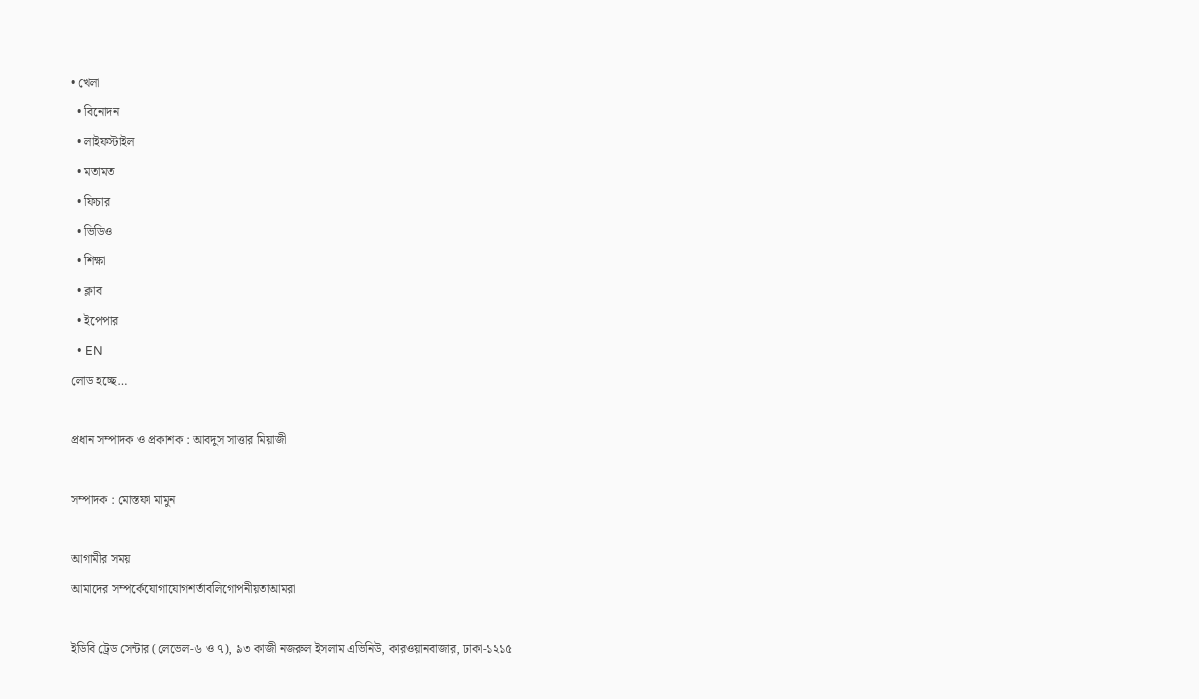• খেলা
  • বিনোদন
  • লাইফস্টাইল
  • মতামত
  • ফিচার
  • ভিডিও
  • শিক্ষা
  • ক্লাব
  • ইপেপার
  • EN
লোড হচ্ছে…

প্রধান সম্পাদক ও প্রকাশক : আবদুস সাত্তার মিয়াজী

সম্পাদক : মোস্তফা মামুন

আগামীর সময়
আমাদের সম্পর্কেযোগাযোগশর্তাবলিগোপনীয়তাআমরা

ইডিবি ট্রেড সেন্টার (লেভেল-৬ ও ৭), ৯৩ কাজী নজরুল ইসলাম এভিনিউ, কারওয়ানবাজার, ঢাকা-১২১৫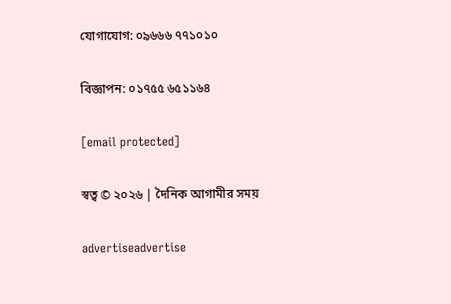যোগাযোগ: ০৯৬৬৬ ৭৭১০১০

বিজ্ঞাপন: ০১৭৫৫ ৬৫১১৬৪

[email protected]

স্বত্ব © ২০২৬ | দৈনিক আগামীর সময়

advertiseadvertise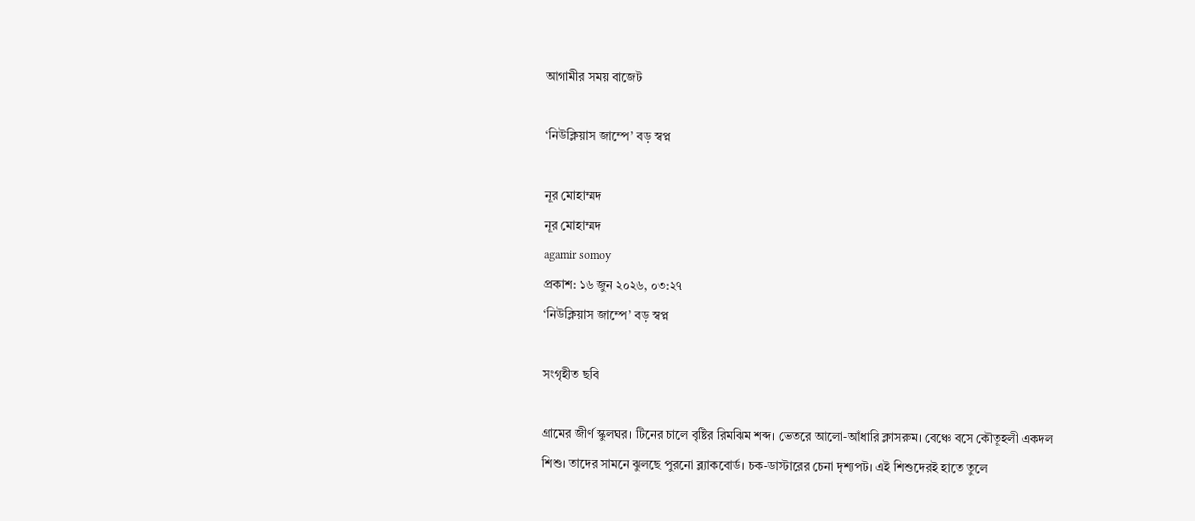আগামীর সময় বাজেট

‘নিউক্লিয়াস জাম্পে’ বড় স্বপ্ন

নূর মোহাম্মদ
নূর মোহাম্মদ
agamir somoy
প্রকাশ: ১৬ জুন ২০২৬, ০৩:২৭
‘নিউক্লিয়াস জাম্পে’ বড় স্বপ্ন

সংগৃহীত ছবি

গ্রামের জীর্ণ স্কুলঘর। টিনের চালে বৃষ্টির রিমঝিম শব্দ। ভেতরে আলো-আঁধারি ক্লাসরুম। বেঞ্চে বসে কৌতূহলী একদল শিশু। তাদের সামনে ঝুলছে পুরনো ব্ল্যাকবোর্ড। চক-ডাস্টারের চেনা দৃশ্যপট। এই শিশুদেরই হাতে তুলে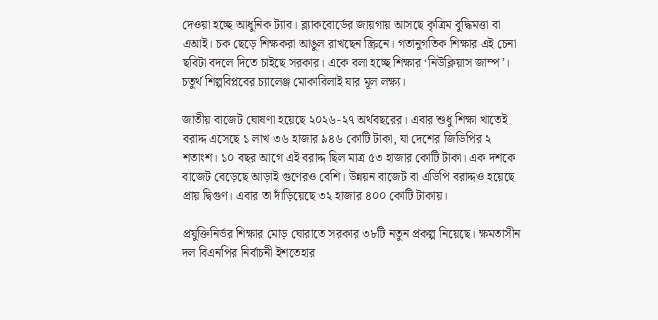দেওয়া হচ্ছে আধুনিক ট্যাব। ব্ল্যাকবোর্ডের জায়গায় আসছে কৃত্রিম বুদ্ধিমত্তা বা এআই। চক ছেড়ে শিক্ষকরা আঙুল রাখছেন স্ক্রিনে। গতানুগতিক শিক্ষার এই চেনা ছবিটা বদলে দিতে চাইছে সরকার। একে বলা হচ্ছে শিক্ষার ‘নিউক্লিয়াস জাম্প’। চতুর্থ শিল্পবিপ্লবের চ্যালেঞ্জ মোকাবিলাই যার মূল লক্ষ্য।

জাতীয় বাজেট ঘোষণা হয়েছে ২০২৬-২৭ অর্থবছরের। এবার শুধু শিক্ষা খাতেই বরাদ্দ এসেছে ১ লাখ ৩৬ হাজার ৯৪৬ কোটি টাকা, যা দেশের জিডিপির ২ শতাংশ। ১০ বছর আগে এই বরাদ্দ ছিল মাত্র ৫৩ হাজার কোটি টাকা। এক দশকে বাজেট বেড়েছে আড়াই গুণেরও বেশি। উন্নয়ন বাজেট বা এডিপি বরাদ্দও হয়েছে প্রায় দ্বিগুণ। এবার তা দাঁড়িয়েছে ৩২ হাজার ৪০০ কোটি টাকায়।

প্রযুক্তিনির্ভর শিক্ষার মোড় ঘোরাতে সরকার ৩৮টি নতুন প্রকল্প নিয়েছে। ক্ষমতাসীন দল বিএনপির নির্বাচনী ইশতেহার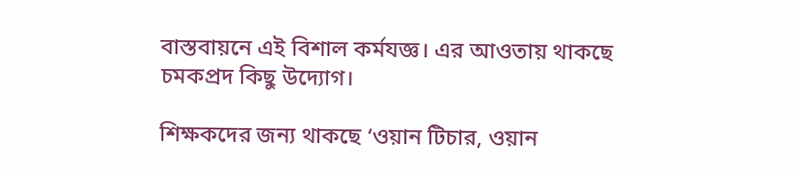বাস্তবায়নে এই বিশাল কর্মযজ্ঞ। এর আওতায় থাকছে চমকপ্রদ কিছু উদ্যোগ।

শিক্ষকদের জন্য থাকছে ‘ওয়ান টিচার, ওয়ান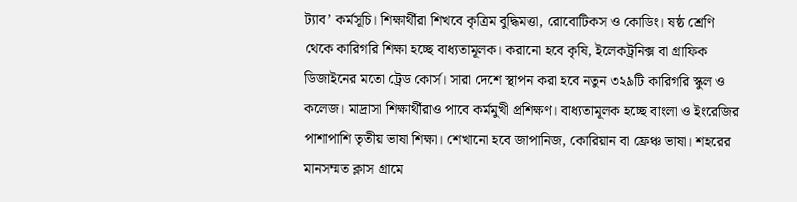ট্যাব’ কর্মসূচি। শিক্ষার্থীরা শিখবে কৃত্রিম বুদ্ধিমত্তা, রোবোটিকস ও কোডিং। ষষ্ঠ শ্রেণি থেকে কারিগরি শিক্ষা হচ্ছে বাধ্যতামূলক। করানো হবে কৃষি, ইলেকট্রনিক্স বা গ্রাফিক ডিজাইনের মতো ট্রেড কোর্স। সারা দেশে স্থাপন করা হবে নতুন ৩২৯টি কারিগরি স্কুল ও কলেজ। মাদ্রাসা শিক্ষার্থীরাও পাবে কর্মমুখী প্রশিক্ষণ। বাধ্যতামূলক হচ্ছে বাংলা ও ইংরেজির পাশাপাশি তৃতীয় ভাষা শিক্ষা। শেখানো হবে জাপানিজ, কোরিয়ান বা ফ্রেঞ্চ ভাষা। শহরের মানসম্মত ক্লাস গ্রামে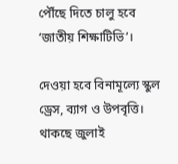পৌঁছে দিতে চালু হবে ‘জাতীয় শিক্ষাটিভি’।

দেওয়া হবে বিনামূল্যে স্কুল ড্রেস, ব্যাগ ও উপবৃত্তি। থাকছে জুলাই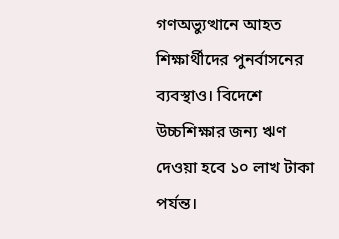গণঅভ্যুত্থানে আহত শিক্ষার্থীদের পুনর্বাসনের ব্যবস্থাও। বিদেশে উচ্চশিক্ষার জন্য ঋণ দেওয়া হবে ১০ লাখ টাকা পর্যন্ত।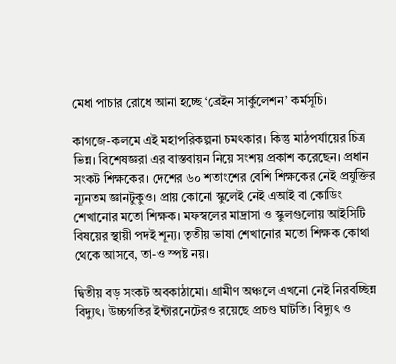মেধা পাচার রোধে আনা হচ্ছে ‘ব্রেইন সার্কুলেশন’ কর্মসূচি।

কাগজে-কলমে এই মহাপরিকল্পনা চমৎকার। কিন্তু মাঠপর্যায়ের চিত্র ভিন্ন। বিশেষজ্ঞরা এর বাস্তবায়ন নিয়ে সংশয় প্রকাশ করেছেন। প্রধান সংকট শিক্ষকের। দেশের ৬০ শতাংশের বেশি শিক্ষকের নেই প্রযুক্তির ন্যূনতম জ্ঞানটুকুও। প্রায় কোনো স্কুলেই নেই এআই বা কোডিং শেখানোর মতো শিক্ষক। মফস্বলের মাদ্রাসা ও স্কুলগুলোয় আইসিটি বিষয়ের স্থায়ী পদই শূন্য। তৃতীয় ভাষা শেখানোর মতো শিক্ষক কোথা থেকে আসবে, তা-ও স্পষ্ট নয়।

দ্বিতীয় বড় সংকট অবকাঠামো। গ্রামীণ অঞ্চলে এখনো নেই নিরবচ্ছিন্ন বিদ্যুৎ। উচ্চগতির ইন্টারনেটেরও রয়েছে প্রচণ্ড ঘাটতি। বিদ্যুৎ ও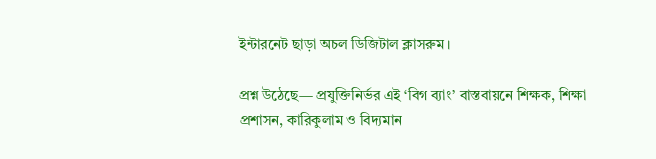ইন্টারনেট ছাড়া অচল ডিজিটাল ক্লাসরুম।

প্রশ্ন উঠেছে— প্রযুক্তিনির্ভর এই ‘বিগ ব্যাং’ বাস্তবায়নে শিক্ষক, শিক্ষা প্রশাসন, কারিকুলাম ও বিদ্যমান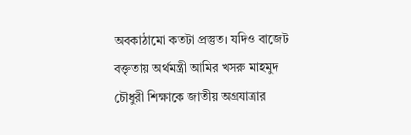অবকাঠামো কতটা প্রস্তুত। যদিও বাজেট বক্তৃতায় অর্থমন্ত্রী আমির খসরু মাহমুদ চৌধুরী শিক্ষাকে জাতীয় অগ্রযাত্রার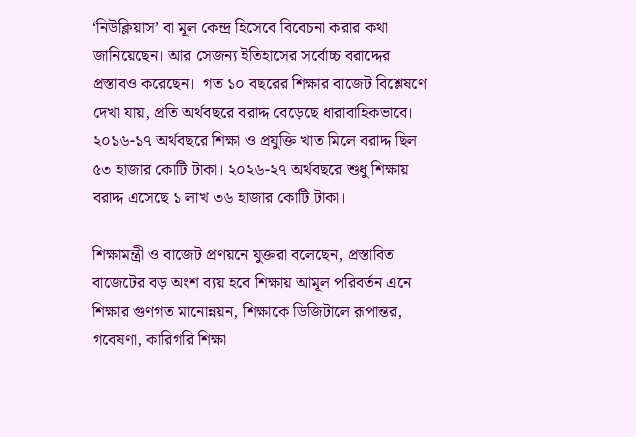‘নিউক্লিয়াস’ বা মূল কেন্দ্র হিসেবে বিবেচনা করার কথা জানিয়েছেন। আর সেজন্য ইতিহাসের সর্বোচ্চ বরাদ্দের প্রস্তাবও করেছেন।  গত ১০ বছরের শিক্ষার বাজেট বিশ্লেষণে দেখা যায়, প্রতি অর্থবছরে বরাদ্দ বেড়েছে ধারাবাহিকভাবে। ২০১৬-১৭ অর্থবছরে শিক্ষা ও প্রযুক্তি খাত মিলে বরাদ্দ ছিল ৫৩ হাজার কোটি টাকা। ২০২৬-২৭ অর্থবছরে শুধু শিক্ষায় বরাদ্দ এসেছে ১ লাখ ৩৬ হাজার কোটি টাকা।

শিক্ষামন্ত্রী ও বাজেট প্রণয়নে যুক্তরা বলেছেন, প্রস্তাবিত বাজেটের বড় অংশ ব্যয় হবে শিক্ষায় আমূল পরিবর্তন এনে শিক্ষার গুণগত মানোন্নয়ন, শিক্ষাকে ডিজিটালে রূপান্তর, গবেষণা, কারিগরি শিক্ষা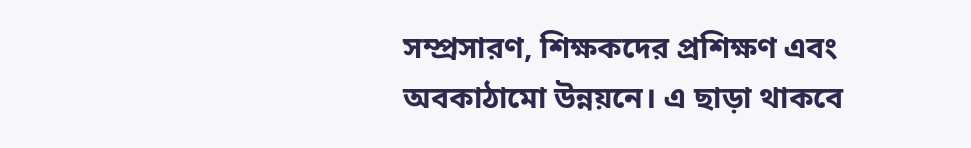সম্প্রসারণ, শিক্ষকদের প্রশিক্ষণ এবং অবকাঠামো উন্নয়নে। এ ছাড়া থাকবে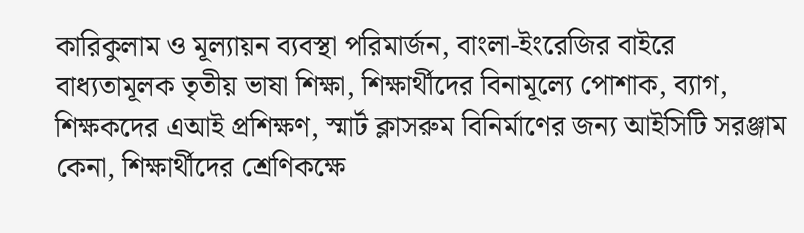কারিকুলাম ও মূল্যায়ন ব্যবস্থা পরিমার্জন, বাংলা-ইংরেজির বাইরে বাধ্যতামূলক তৃতীয় ভাষা শিক্ষা, শিক্ষার্থীদের বিনামূল্যে পোশাক, ব্যাগ, শিক্ষকদের এআই প্রশিক্ষণ, স্মার্ট ক্লাসরুম বিনির্মাণের জন্য আইসিটি সরঞ্জাম কেনা, শিক্ষার্থীদের শ্রেণিকক্ষে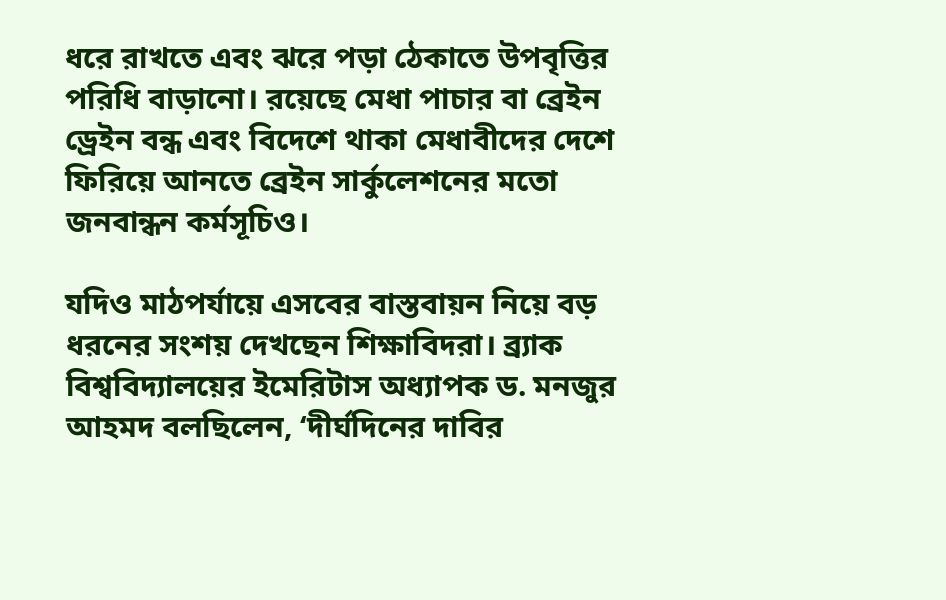ধরে রাখতে এবং ঝরে পড়া ঠেকাতে উপবৃত্তির পরিধি বাড়ানো। রয়েছে মেধা পাচার বা ব্রেইন ড্রেইন বন্ধ এবং বিদেশে থাকা মেধাবীদের দেশে ফিরিয়ে আনতে ব্রেইন সার্কুলেশনের মতো জনবান্ধন কর্মসূচিও।

যদিও মাঠপর্যায়ে এসবের বাস্তবায়ন নিয়ে বড় ধরনের সংশয় দেখছেন শিক্ষাবিদরা। ব্র্যাক বিশ্ববিদ্যালয়ের ইমেরিটাস অধ্যাপক ড. মনজুর আহমদ বলছিলেন, ‘দীর্ঘদিনের দাবির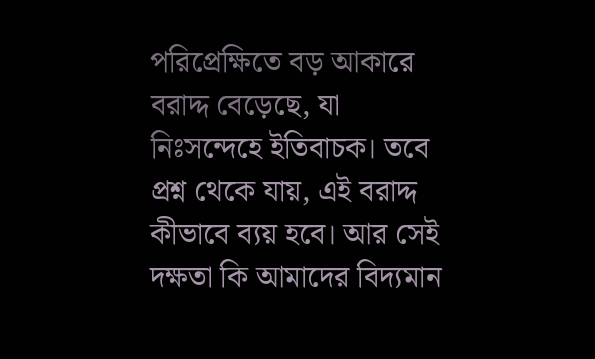পরিপ্রেক্ষিতে বড় আকারে বরাদ্দ বেড়েছে, যা নিঃসন্দেহে ইতিবাচক। তবে প্রশ্ন থেকে যায়, এই বরাদ্দ কীভাবে ব্যয় হবে। আর সেই দক্ষতা কি আমাদের বিদ্যমান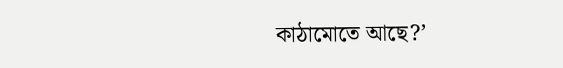কাঠামোতে আছে?’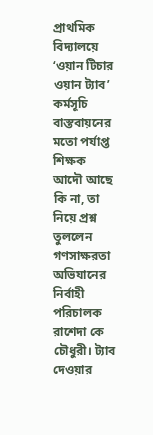প্রাথমিক বিদ্যালয়ে ‘ওয়ান টিচার ওয়ান ট্যাব’ কর্মসূচি বাস্তবায়নের মতো পর্যাপ্ত শিক্ষক আদৌ আছে কি না, তা নিয়ে প্রশ্ন তুললেন গণসাক্ষরতা অভিযানের নির্বাহী পরিচালক রাশেদা কে চৌধুরী। ট্যাব দেওয়ার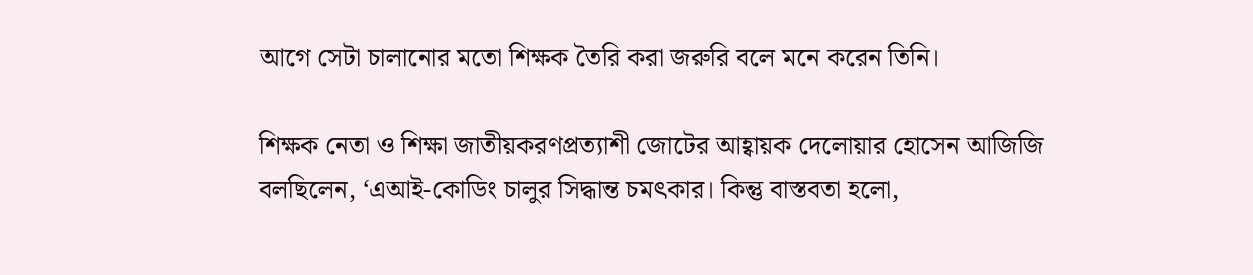আগে সেটা চালানোর মতো শিক্ষক তৈরি করা জরুরি বলে মনে করেন তিনি।

শিক্ষক নেতা ও শিক্ষা জাতীয়করণপ্রত্যাশী জোটের আহ্বায়ক দেলোয়ার হোসেন আজিজি বলছিলেন, ‘এআই-কোডিং চালুর সিদ্ধান্ত চমৎকার। কিন্তু বাস্তবতা হলো,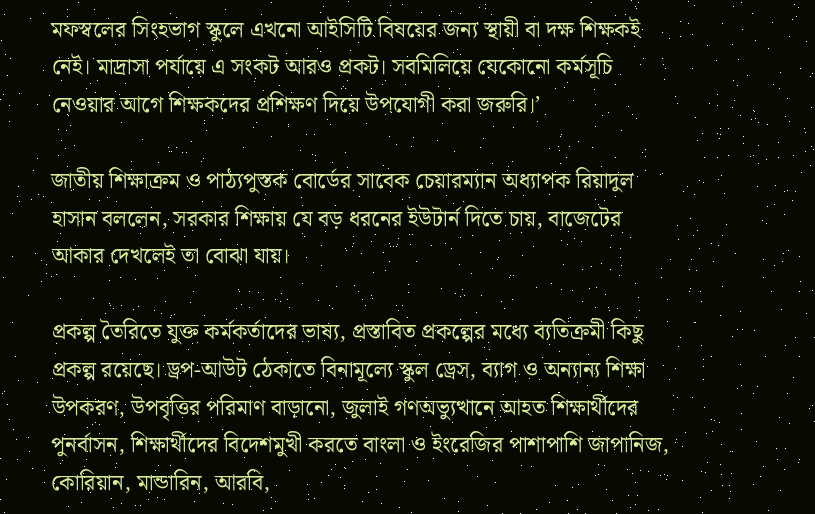মফস্বলের সিংহভাগ স্কুলে এখনো আইসিটি বিষয়ের জন্য স্থায়ী বা দক্ষ শিক্ষকই নেই। মাদ্রাসা পর্যায়ে এ সংকট আরও প্রকট। সবমিলিয়ে যেকোনো কর্মসূচি নেওয়ার আগে শিক্ষকদের প্রশিক্ষণ দিয়ে উপযোগী করা জরুরি।’

জাতীয় শিক্ষাক্রম ও পাঠ্যপুস্তক বোর্ডের সাবেক চেয়ারম্যান অধ্যাপক রিয়াদুল হাসান বললেন, সরকার শিক্ষায় যে বড় ধরনের ইউটার্ন দিতে চায়, বাজেটের আকার দেখলেই তা বোঝা যায়।

প্রকল্প তৈরিতে যুক্ত কর্মকর্তাদের ভাষ্য, প্রস্তাবিত প্রকল্পের মধ্যে ব্যতিক্রমী কিছু প্রকল্প রয়েছে। ড্রপ-আউট ঠেকাতে বিনামূল্যে স্কুল ড্রেস, ব্যাগ ও অন্যান্য শিক্ষা উপকরণ, উপবৃত্তির পরিমাণ বাড়ানো, জুলাই গণঅভ্যুত্থানে আহত শিক্ষার্থীদের পুনর্বাসন, শিক্ষার্থীদের বিদেশমুখী করতে বাংলা ও ইংরেজির পাশাপাশি জাপানিজ, কোরিয়ান, মান্ডারিন, আরবি,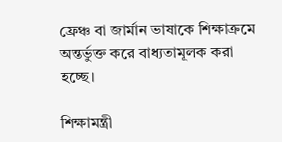ফ্রেঞ্চ বা জার্মান ভাষাকে শিক্ষাক্রমে অন্তর্ভুক্ত করে বাধ্যতামূলক করা হচ্ছে।

শিক্ষামন্ত্রী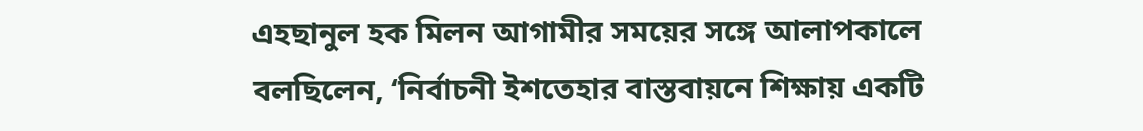এহছানুল হক মিলন আগামীর সময়ের সঙ্গে আলাপকালে বলছিলেন, ‘নির্বাচনী ইশতেহার বাস্তবায়নে শিক্ষায় একটি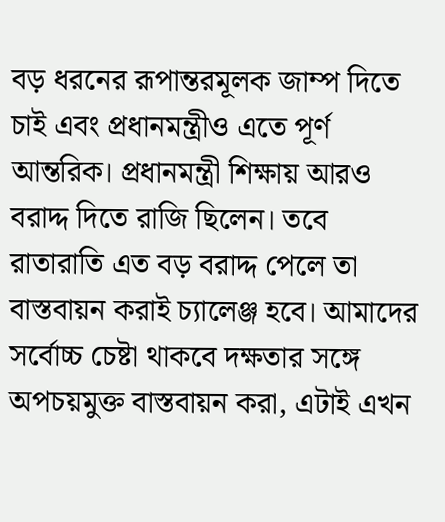বড় ধরনের রূপান্তরমূলক জাম্প দিতে চাই এবং প্রধানমন্ত্রীও এতে পূর্ণ আন্তরিক। প্রধানমন্ত্রী শিক্ষায় আরও বরাদ্দ দিতে রাজি ছিলেন। তবে রাতারাতি এত বড় বরাদ্দ পেলে তা বাস্তবায়ন করাই চ্যালেঞ্জ হবে। আমাদের সর্বোচ্চ চেষ্টা থাকবে দক্ষতার সঙ্গে অপচয়মুক্ত বাস্তবায়ন করা, এটাই এখন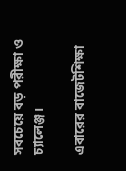সবচেয়ে বড় পরীক্ষা ও চ্যালেঞ্জ।

এবারের বাজেটশিক্ষা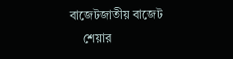বাজেটজাতীয় বাজেট
    শেয়ার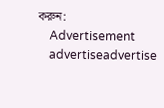করুন:
    Advertisement
    advertiseadvertise